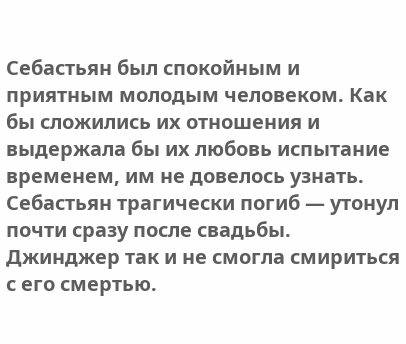Себастьян был спокойным и приятным молодым человеком. Как бы сложились их отношения и выдержала бы их любовь испытание временем, им не довелось узнать. Себастьян трагически погиб — утонул почти сразу после свадьбы. Джинджер так и не смогла смириться с его смертью.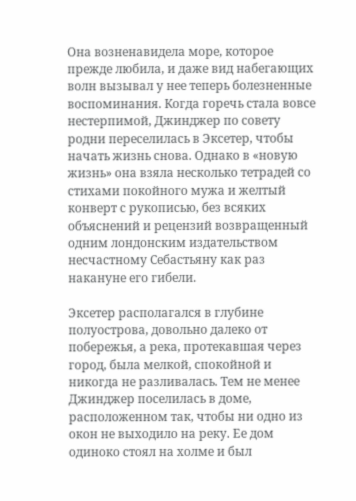Она возненавидела море, которое прежде любила, и даже вид набегающих волн вызывал у нее теперь болезненные воспоминания. Когда горечь стала вовсе нестерпимой, Джинджер по совету родни переселилась в Эксетер, чтобы начать жизнь снова. Однако в «новую жизнь» она взяла несколько тетрадей со стихами покойного мужа и желтый конверт с рукописью, без всяких объяснений и рецензий возвращенный одним лондонским издательством несчастному Себастьяну как раз накануне его гибели.

Эксетер располагался в глубине полуострова, довольно далеко от побережья, а река, протекавшая через город, была мелкой, спокойной и никогда не разливалась. Тем не менее Джинджер поселилась в доме, расположенном так, чтобы ни одно из окон не выходило на реку. Ее дом одиноко стоял на холме и был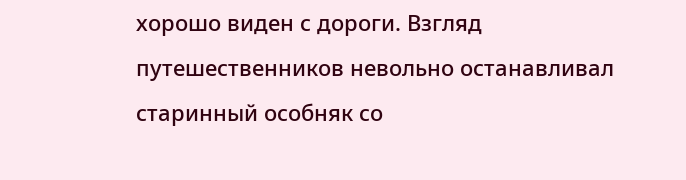хорошо виден с дороги. Взгляд путешественников невольно останавливал старинный особняк со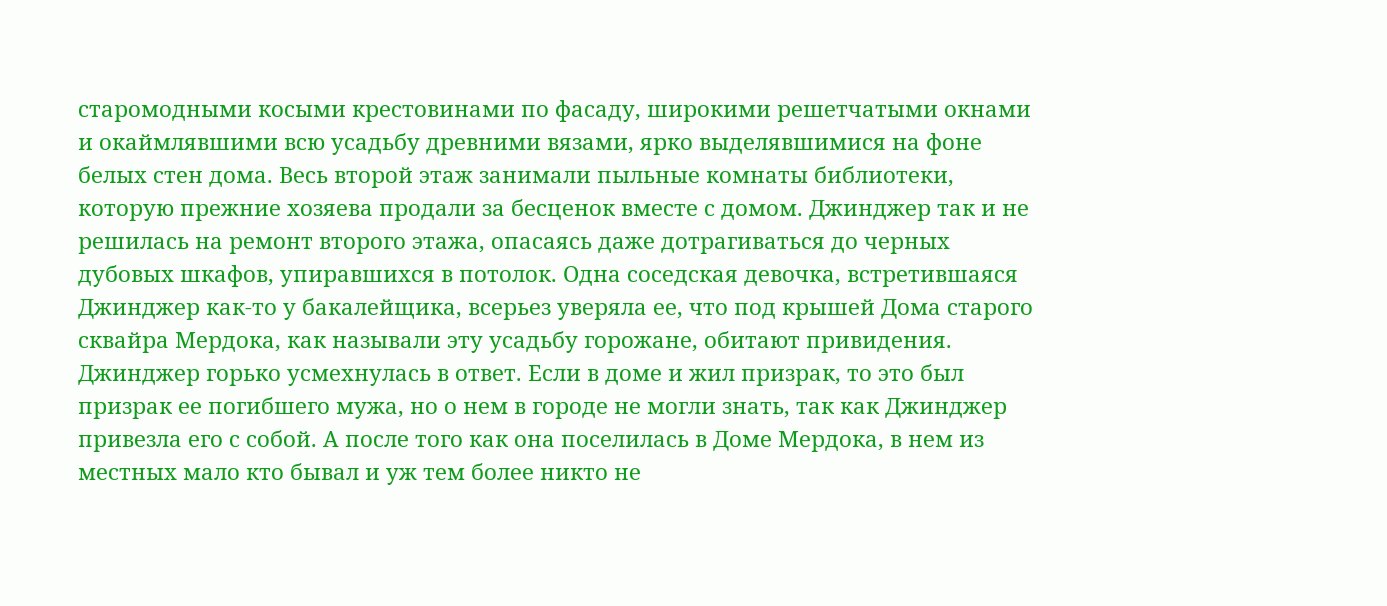старомодными косыми крестовинами по фасаду, широкими решетчатыми окнами и окаймлявшими всю усадьбу древними вязами, ярко выделявшимися на фоне белых стен дома. Весь второй этаж занимали пыльные комнаты библиотеки, которую прежние хозяева продали за бесценок вместе с домом. Джинджер так и не решилась на ремонт второго этажа, опасаясь даже дотрагиваться до черных дубовых шкафов, упиравшихся в потолок. Одна соседская девочка, встретившаяся Джинджер как-то у бакалейщика, всерьез уверяла ее, что под крышей Дома старого сквайра Мердока, как называли эту усадьбу горожане, обитают привидения. Джинджер горько усмехнулась в ответ. Если в доме и жил призрак, то это был призрак ее погибшего мужа, но о нем в городе не могли знать, так как Джинджер привезла его с собой. А после того как она поселилась в Доме Мердока, в нем из местных мало кто бывал и уж тем более никто не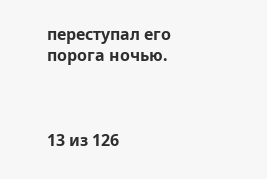переступал его порога ночью.



13 из 126